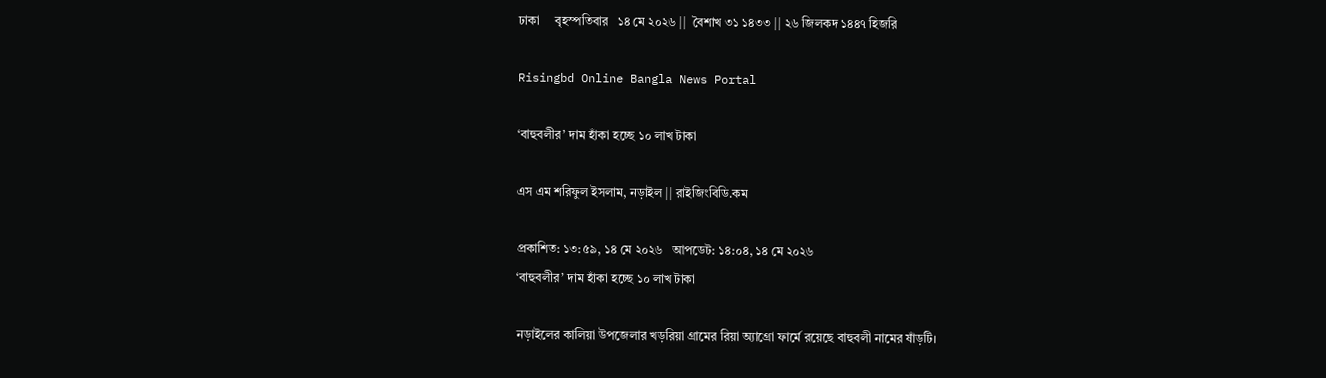ঢাকা     বৃহস্পতিবার   ১৪ মে ২০২৬ ||  বৈশাখ ৩১ ১৪৩৩ || ২৬ জিলকদ ১৪৪৭ হিজরি

Risingbd Online Bangla News Portal

‘বাহুবলীর’ দাম হাঁকা হচ্ছে ১০ লাখ টাকা

এস এম শরিফুল ইসলাম, নড়াইল || রাইজিংবিডি.কম

প্রকাশিত: ১৩:৫৯, ১৪ মে ২০২৬   আপডেট: ১৪:০৪, ১৪ মে ২০২৬
‘বাহুবলীর’ দাম হাঁকা হচ্ছে ১০ লাখ টাকা

নড়াইলের কালিয়া উপজেলার খড়রিয়া গ্রামের রিয়া অ্যাগ্রো ফার্মে রয়েছে বাহুবলী নামের ষাঁড়টি।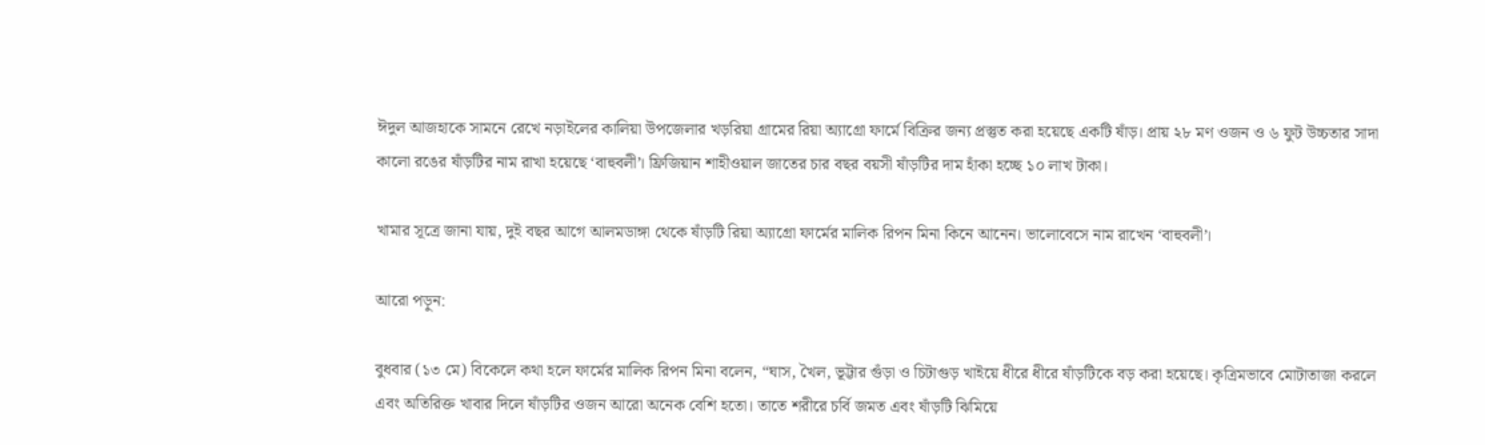ঈদুল আজহাকে সামনে রেখে নড়াইলের কালিয়া উপজেলার খড়রিয়া গ্রামের রিয়া অ্যাগ্রো ফার্মে বিক্রির জন্য প্রস্তুত করা হয়েছে একটি ষাঁড়। প্রায় ২৮ মণ ওজন ও ৬ ফুট উচ্চতার সাদা কালো রঙের ষাঁড়টির নাম রাখা হয়েছে ‘বাহুবলী’। ফ্রিজিয়ান শাহীওয়াল জাতের চার বছর বয়সী ষাঁড়টির দাম হাঁকা হচ্ছে ১০ লাখ টাকা।

খামার সূত্রে জানা যায়, দুই বছর আগে আলমডাঙ্গা থেকে ষাঁড়টি রিয়া অ্যাগ্রো ফার্মের মালিক রিপন মিনা কিনে আনেন। ভালোবেসে নাম রাখেন ‘বাহুবলী’।

আরো পড়ুন:

বুধবার (১৩ মে) বিকেলে কথা হলে ফার্মের মালিক রিপন মিনা বলেন, “ঘাস, খৈল, ভূট্টার গুঁড়া ও চিটাগুড় খাইয়ে ধীরে ধীরে ষাঁড়টিকে বড় করা হয়েছে। কৃত্রিমভাবে মোটাতাজা করলে এবং অতিরিক্ত খাবার দিলে ষাঁড়টির ওজন আরো অনেক বেশি হতো। তাতে শরীরে চর্বি জমত এবং ষাঁড়টি ঝিমিয়ে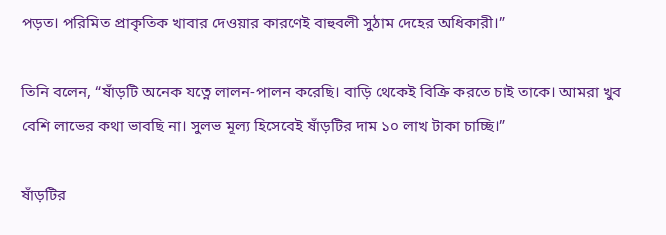পড়ত। পরিমিত প্রাকৃতিক খাবার দেওয়ার কারণেই বাহুবলী সুঠাম দেহের অধিকারী।”

তিনি বলেন, “ষাঁড়টি অনেক যত্নে লালন-পালন করেছি। বাড়ি থেকেই বিক্রি করতে চাই তাকে। আমরা খুব বেশি লাভের কথা ভাবছি না। সুলভ মূল্য হিসেবেই ষাঁড়টির দাম ১০ লাখ টাকা চাচ্ছি।”

ষাঁড়টির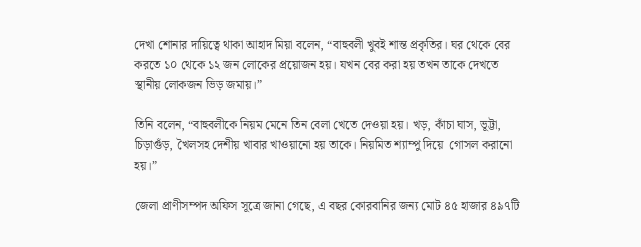দেখা শোনার দায়িত্বে থাকা আহাদ মিয়া বলেন, “বাহুবলী খুবই শান্ত প্রকৃতির। ঘর থেকে বের করতে ১০ থেকে ১২ জন লোকের প্রয়োজন হয়। যখন বের করা হয় তখন তাকে দেখতে স্থানীয় লোকজন ভিড় জমায়।”

তিনি বলেন, “বাহুবলীকে নিয়ম মেনে তিন বেলা খেতে দেওয়া হয়। খড়, কাঁচা ঘাস, ভূট্টা, চিড়াগুঁড়, খৈলসহ দেশীয় খাবার খাওয়ানো হয় তাকে। নিয়মিত শ্যাম্পু দিয়ে  গোসল করানো হয়।”

জেলা প্রাণীসম্পদ অফিস সূত্রে জানা গেছে, এ বছর কোরবানির জন্য মোট ৪৫ হাজার ৪৯৭টি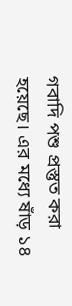গবাদি পশু প্রস্তুত করা হয়েছে। এর মধ্যে ষাঁড় ১৪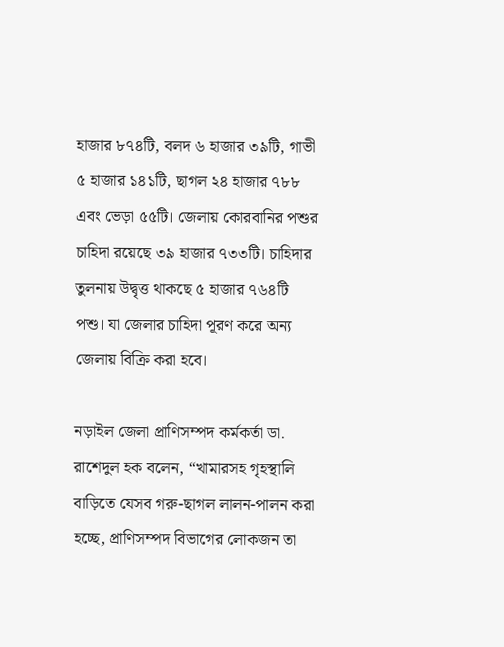হাজার ৮৭৪টি, বলদ ৬ হাজার ৩৯টি, গাভী ৫ হাজার ১৪১টি, ছাগল ২৪ হাজার ৭৮৮ এবং ভেড়া ৫৫টি। জেলায় কোরবানির পশুর চাহিদা রয়েছে ৩৯ হাজার ৭৩৩টি। চাহিদার তুলনায় উদ্বৃত্ত থাকছে ৫ হাজার ৭৬৪টি পশু। যা জেলার চাহিদা পূরণ করে অন্য জেলায় বিক্রি করা হবে।

নড়াইল জেলা প্রাণিসম্পদ কর্মকর্তা ডা. রাশেদুল হক বলেন, “খামারসহ গৃহস্থালি বাড়িতে যেসব গরু-ছাগল লালন-পালন করা হচ্ছে, প্রাণিসম্পদ বিভাগের লোকজন তা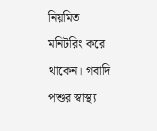নিয়মিত মনিটরিং করে থাকেন। গবাদি পশুর স্বাস্থ্য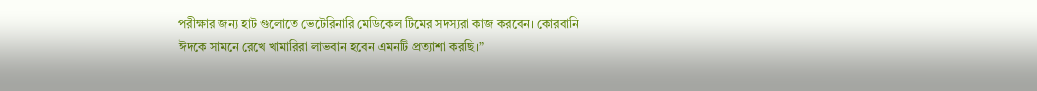পরীক্ষার জন্য হাট গুলোতে ভেটেরিনারি মেডিকেল টিমের সদস্যরা কাজ করবেন। কোরবানি ঈদকে সামনে রেখে খামারিরা লাভবান হবেন এমনটি প্রত্যাশা করছি।”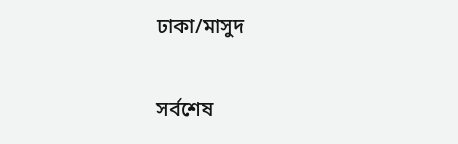ঢাকা/মাসুদ

সর্বশেষ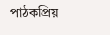পাঠকপ্রিয়